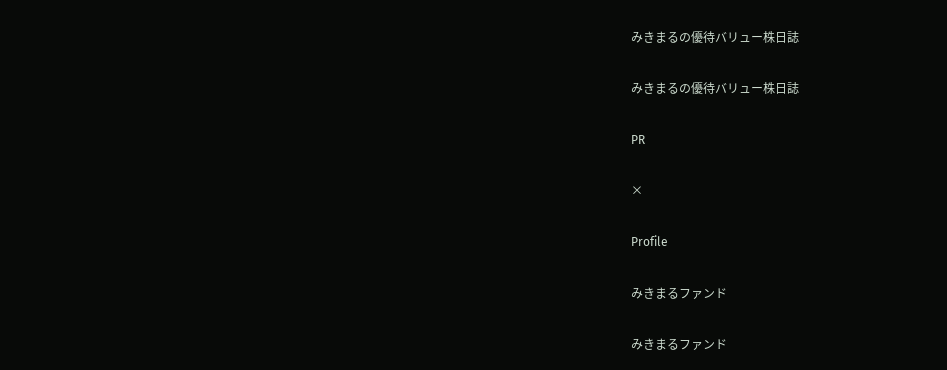みきまるの優待バリュー株日誌

みきまるの優待バリュー株日誌

PR

×

Profile

みきまるファンド

みきまるファンド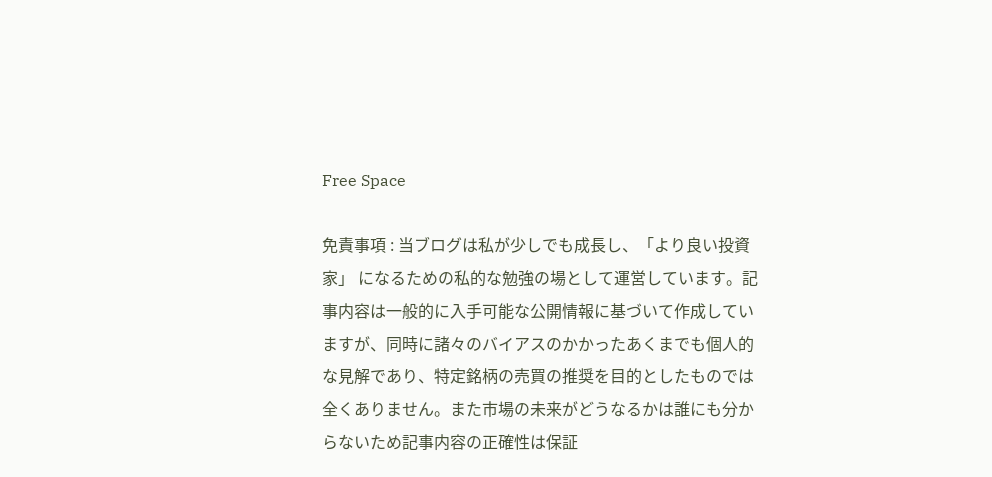Free Space

免責事項 : 当ブログは私が少しでも成長し、「より良い投資家」 になるための私的な勉強の場として運営しています。記事内容は一般的に入手可能な公開情報に基づいて作成していますが、同時に諸々のバイアスのかかったあくまでも個人的な見解であり、特定銘柄の売買の推奨を目的としたものでは全くありません。また市場の未来がどうなるかは誰にも分からないため記事内容の正確性は保証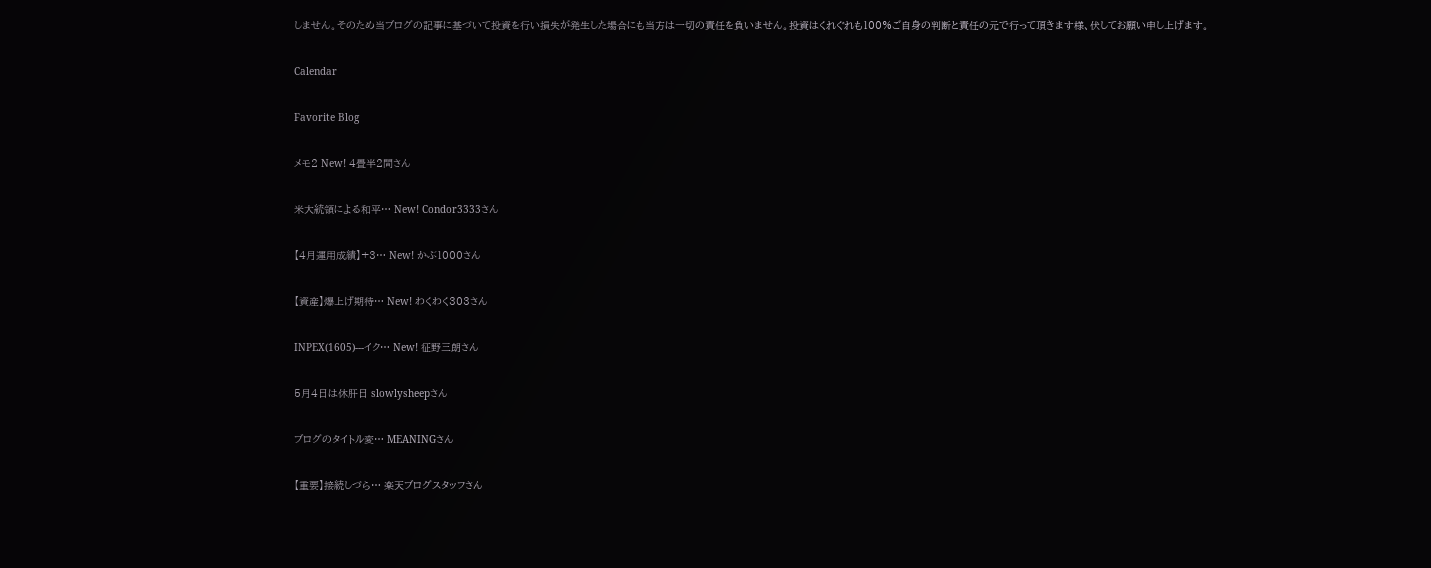しません。そのため当ブログの記事に基づいて投資を行い損失が発生した場合にも当方は一切の責任を負いません。投資はくれぐれも100%ご自身の判断と責任の元で行って頂きます様、伏してお願い申し上げます。

Calendar

Favorite Blog

メモ2 New! 4畳半2間さん

米大統領による和平… New! Condor3333さん

【4月運用成績】+3… New! かぶ1000さん

【資産】爆上げ期待… New! わくわく303さん

INPEX(1605)---イク… New! 征野三朗さん

5月4日は休肝日 slowlysheepさん

ブログのタイトル変… MEANINGさん

【重要】接続しづら… 楽天ブログスタッフさん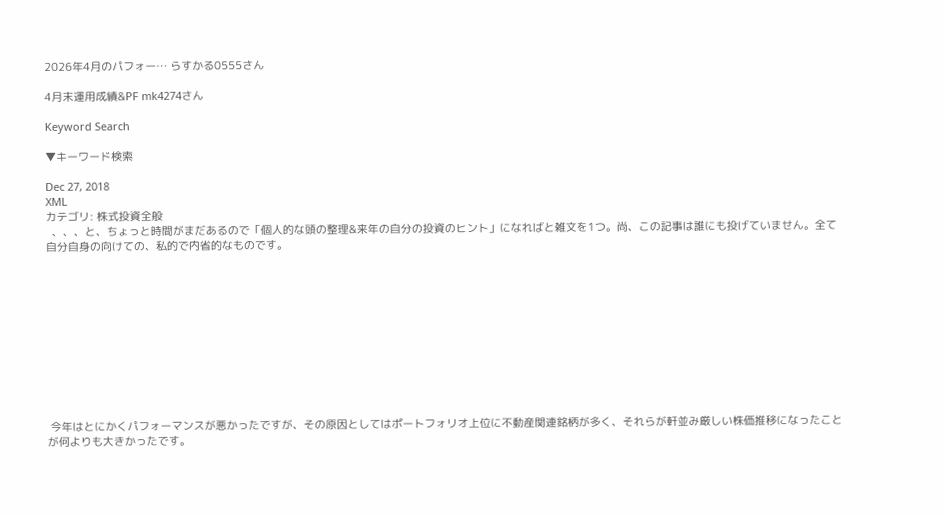2026年4月のパフォー… らすかる0555さん

4月末運用成績&PF mk4274さん

Keyword Search

▼キーワード検索

Dec 27, 2018
XML
カテゴリ: 株式投資全般
  、、、と、ちょっと時間がまだあるので「個人的な頭の整理&来年の自分の投資のヒント」になればと雑文を1つ。尚、この記事は誰にも投げていません。全て自分自身の向けての、私的で内省的なものです。











 今年はとにかくパフォーマンスが悪かったですが、その原因としてはポートフォリオ上位に不動産関連銘柄が多く、それらが軒並み厳しい株価推移になったことが何よりも大きかったです。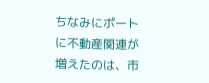ちなみにポートに不動産関連が増えたのは、市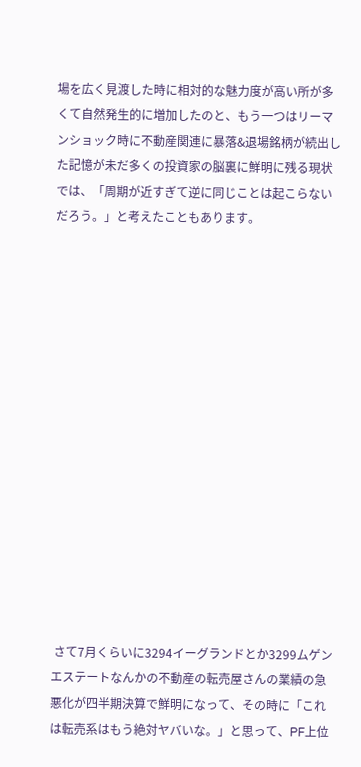場を広く見渡した時に相対的な魅力度が高い所が多くて自然発生的に増加したのと、もう一つはリーマンショック時に不動産関連に暴落&退場銘柄が続出した記憶が未だ多くの投資家の脳裏に鮮明に残る現状では、「周期が近すぎて逆に同じことは起こらないだろう。」と考えたこともあります。
















 さて7月くらいに3294イーグランドとか3299ムゲンエステートなんかの不動産の転売屋さんの業績の急悪化が四半期決算で鮮明になって、その時に「これは転売系はもう絶対ヤバいな。」と思って、PF上位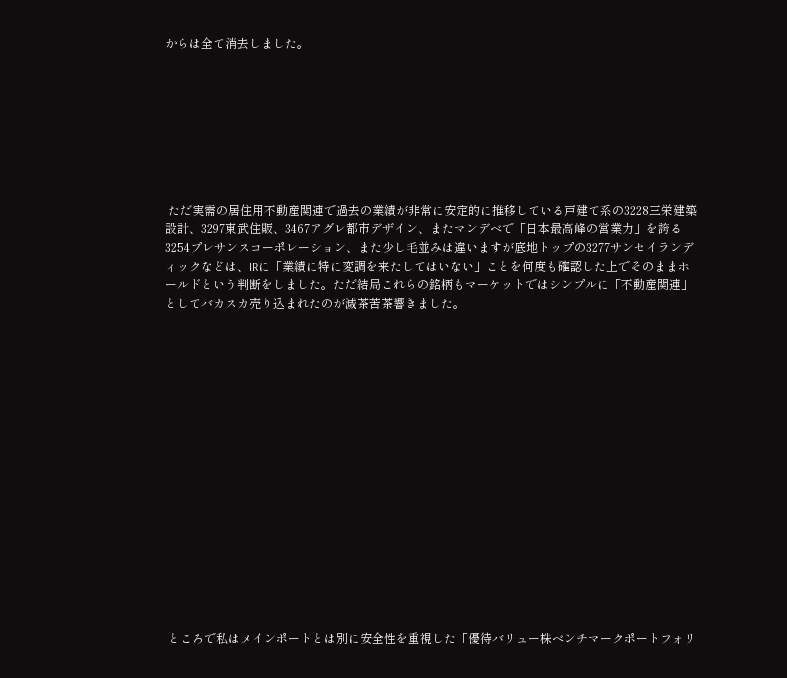からは全て消去しました。








 ただ実需の居住用不動産関連で過去の業績が非常に安定的に推移している戸建て系の3228三栄建築設計、3297東武住販、3467アグレ都市デザイン、またマンデベで「日本最高峰の営業力」を誇る3254プレサンスコーポレーション、また少し毛並みは違いますが底地トップの3277サンセイランディックなどは、IRに「業績に特に変調を来たしてはいない」ことを何度も確認した上でそのままホールドという判断をしました。ただ結局これらの銘柄もマーケットではシンプルに「不動産関連」としてバカスカ売り込まれたのが滅茶苦茶響きました。

















 ところで私はメインポートとは別に安全性を重視した「優待バリュー株ベンチマークポートフォリ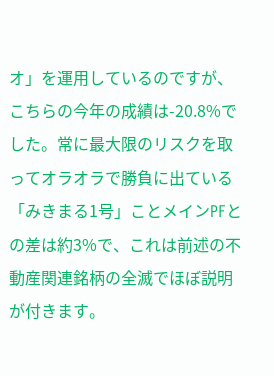オ」を運用しているのですが、こちらの今年の成績は-20.8%でした。常に最大限のリスクを取ってオラオラで勝負に出ている「みきまる1号」ことメインPFとの差は約3%で、これは前述の不動産関連銘柄の全滅でほぼ説明が付きます。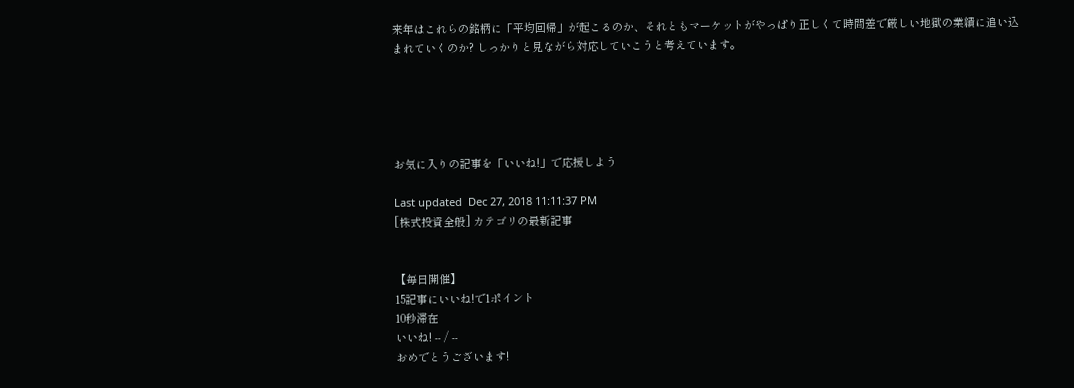来年はこれらの銘柄に「平均回帰」が起こるのか、それともマーケットがやっぱり正しくて時間差で厳しい地獄の業績に追い込まれていくのか? しっかりと見ながら対応していこうと考えています。





お気に入りの記事を「いいね!」で応援しよう

Last updated  Dec 27, 2018 11:11:37 PM
[株式投資全般] カテゴリの最新記事


【毎日開催】
15記事にいいね!で1ポイント
10秒滞在
いいね! -- / --
おめでとうございます!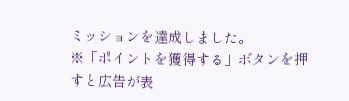ミッションを達成しました。
※「ポイントを獲得する」ボタンを押すと広告が表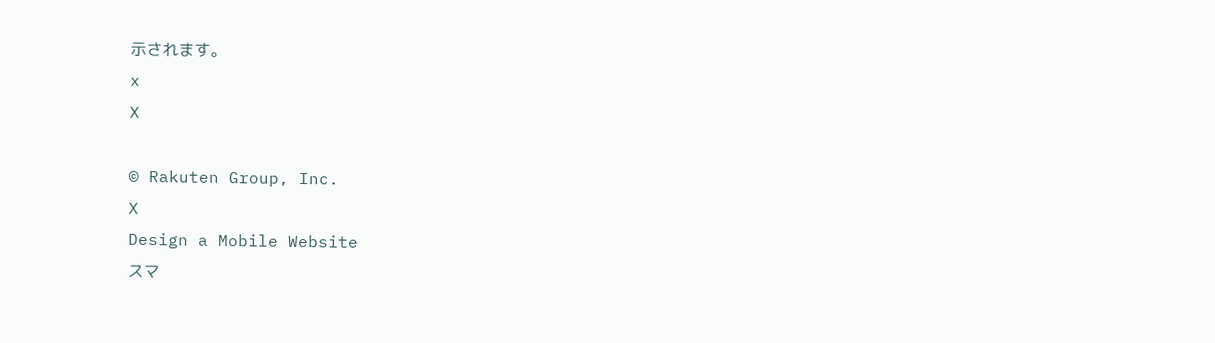示されます。
x
X

© Rakuten Group, Inc.
X
Design a Mobile Website
スマ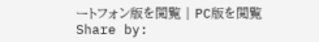ートフォン版を閲覧 | PC版を閲覧
Share by: